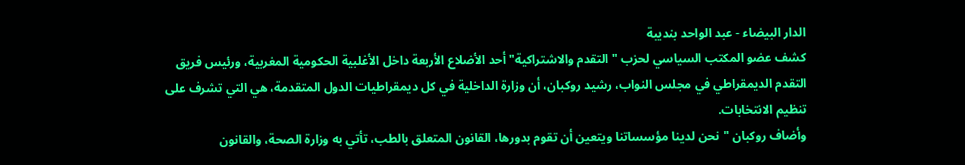الدار البيضاء - عبد الواحد بنديبة
كشف عضو المكتب السياسي لحزب "التقدم والاشتراكية" أحد الأضلاع الأربعة داخل الأغلبية الحكومية المغربية، ورئيس فريق التقدم الديمقراطي في مجلس النواب، رشيد روكبان، أن وزارة الداخلية في كل ديمقراطيات الدول المتقدمة، هي التي تشرف على تنظيم الانتخابات.
وأضاف روكبان "نحن لدينا مؤسساتنا ويتعين أن تقوم بدورها، القانون المتعلق بالطب، تأتي به وزارة الصحة، والقانون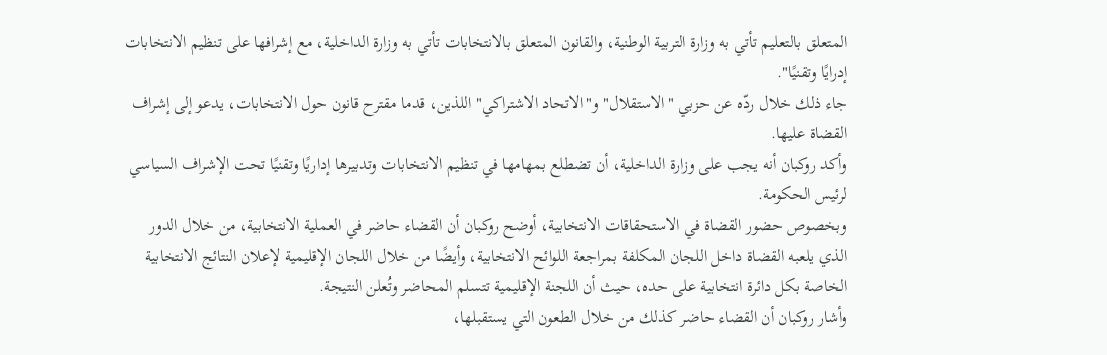المتعلق بالتعليم تأتي به وزارة التربية الوطنية، والقانون المتعلق بالانتخابات تأتي به وزارة الداخلية، مع إشرافها على تنظيم الانتخابات إدرايًا وتقنيًا".
جاء ذلك خلال ردّه عن حزبي "الاستقلال" و"الاتحاد الاشتراكي" اللذين، قدما مقترح قانون حول الانتخابات، يدعو إلى إشراف القضاة عليها.
وأكد روكبان أنه يجب على وزارة الداخلية، أن تضطلع بمهامها في تنظيم الانتخابات وتدبيرها إداريًا وتقنيًا تحت الإشراف السياسي لرئيس الحكومة.
وبخصوص حضور القضاة في الاستحقاقات الانتخابية، أوضح روكبان أن القضاء حاضر في العملية الانتخابية، من خلال الدور الذي يلعبه القضاة داخل اللجان المكلفة بمراجعة اللوائح الانتخابية، وأيضًا من خلال اللجان الإقليمية لإعلان النتائج الانتخابية الخاصة بكل دائرة انتخابية على حده، حيث أن اللجنة الإقليمية تتسلم المحاضر وتُعلن النتيجة.
وأشار روكبان أن القضاء حاضر كذلك من خلال الطعون التي يستقبلها،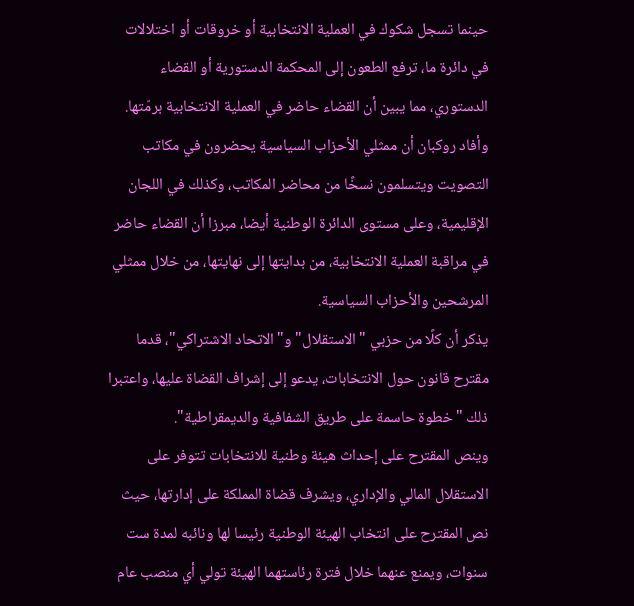حينما تسجل شكوك في العملية الانتخابية أو خروقات أو اختلالات في دائرة ما، ترفع الطعون إلى المحكمة الدستورية أو القضاء الدستوري، مما يبين أن القضاء حاضر في العملية الانتخابية برمّتها.
وأفاد روكبان أن ممثلي الأحزاب السياسية يحضرون في مكاتب التصويت ويتسلمون نسخًا من محاضر المكاتب، وكذلك في اللجان الإقليمية، وعلى مستوى الدائرة الوطنية أيضا، مبرزا أن القضاء حاضر في مراقبة العملية الانتخابية، من بدايتها إلى نهايتها، من خلال ممثلي المرشحين والأحزاب السياسية.
يذكر أن كلًا من حزبي "الاستقلال" و"الاتحاد الاشتراكي"، قدما مقترح قانون حول الانتخابات، يدعو إلى إشراف القضاة عليها، واعتبرا ذلك "خطوة حاسمة على طريق الشفافية والديمقراطية".
وينص المقترح على إحداث هيئة وطنية للانتخابات تتوفر على الاستقلال المالي والإداري، ويشرف قضاة المملكة على إدارتها، حيث نص المقترح على انتخاب الهيئة الوطنية رئيسا لها ونائبه لمدة ست سنوات، ويمنع عنهما خلال فترة رئاستهما الهيئة تولي أي منصب عام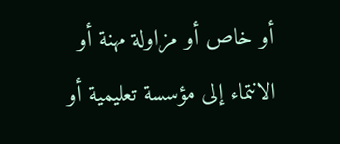أو خاص أو مزاولة مهنة أو الانتماء إلى مؤسسة تعليمية أو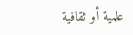علمية أو ثقافية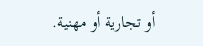أو تجارية أو مهنية.